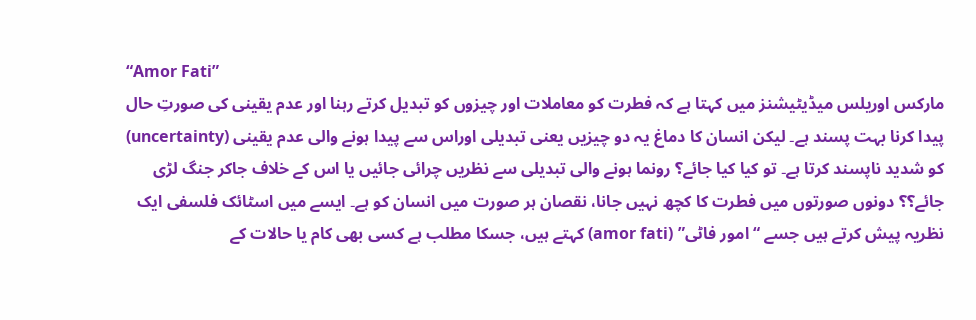“Amor Fati”
مارکس اوریلس میڈیٹیشنز میں کہتا ہے کہ فطرت کو معاملات اور چیزوں کو تبدیل کرتے رہنا اور عدم یقینی کی صورتِ حال پیدا کرنا بہت پسند ہے۔ لیکن انسان کا دماغ یہ دو چیزیں یعنی تبدیلی اوراس سے پیدا ہونے والی عدم یقینی (uncertainty) کو شدید ناپسند کرتا ہے۔ تو کیا کیا جائے؟ رونما ہونے والی تبدیلی سے نظریں چرائی جائیں یا اس کے خلاف جاکر جنگ لڑی جائے؟؟ دونوں صورتوں میں فطرت کا کچھ نہیں جانا، نقصان ہر صورت میں انسان کو ہے۔ ایسے میں اسٹائک فلسفی ایک نظریہ پیش کرتے ہیں جسے “امور فاٹی” (amor fati) کہتے ہیں، جسکا مطلب ہے کسی بھی کام یا حالات کے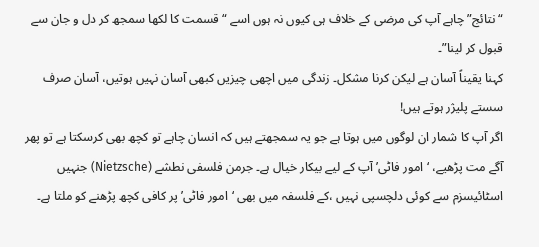“نتائج” چاہے آپ کی مرضی کے خلاف ہی کیوں نہ ہوں اسے “قسمت کا لکھا سمجھ کر دل و جان سے قبول کر لینا”۔
کہنا یقیناً آسان ہے لیکن کرنا مشکل۔ زندگی میں اچھی چیزیں کبھی آسان نہیں ہوتیں، آسان صرف سستے پلیژر ہوتے ہیں!
اگر آپ کا شمار ان لوگوں میں ہوتا ہے جو یہ سمجھتے ہیں کہ انسان چاہے تو کچھ بھی کرسکتا ہے تو پھر آگے مت پڑھیے، ‘امور فاٹی’ آپ کے لیے بیکار خیال ہے۔ جرمن فلسفی نطشے (Nietzsche) جنہیں اسٹائیسزم سے کوئی دلچسپی نہیں ،کے فلسفہ میں بھی ‘امور فاٹی’ پر کافی کچھ پڑھنے کو ملتا ہے۔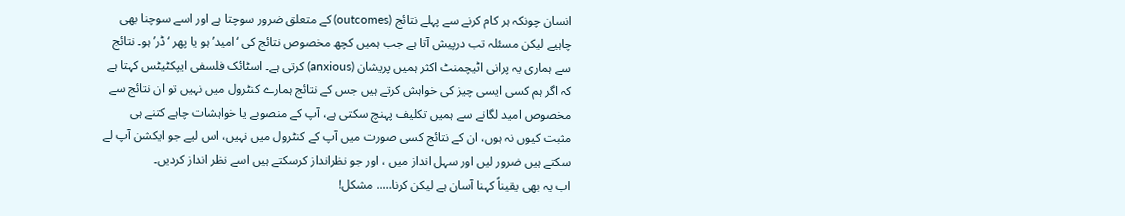انسان چونکہ ہر کام کرنے سے پہلے نتائج (outcomes) کے متعلق ضرور سوچتا ہے اور اسے سوچنا بھی چاہیے لیکن مسئلہ تب درپیش آتا ہے جب ہمیں کچھ مخصوص نتائج کی ‘امید’ ہو یا پھر ‘ڈر’ ہو۔ نتائج سے ہماری یہ پرانی اٹیچمنٹ اکثر ہمیں پریشان (anxious) کرتی ہے۔ اسٹائک فلسفی ایپکٹیٹس کہتا ہے کہ اگر ہم کسی ایسی چیز کی خواہش کرتے ہیں جس کے نتائج ہمارے کنٹرول میں نہیں تو ان نتائج سے مخصوص امید لگانے سے ہمیں تکلیف پہنچ سکتی ہے، آپ کے منصوبے یا خواہشات چاہے کتنے ہی مثبت کیوں نہ ہوں، ان کے نتائج کسی صورت میں آپ کے کنٹرول میں نہیں، اس لیے جو ایکشن آپ لے سکتے ہیں ضرور لیں اور سہل انداز میں ، اور جو نظرانداز کرسکتے ہیں اسے نظر انداز کردیں۔
اب یہ بھی یقیناً کہنا آسان ہے لیکن کرنا….. مشکل!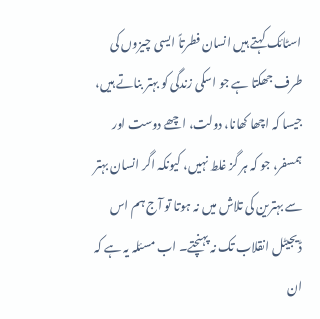اسٹائک کہتے ہیں انسان فطرتاً ایسی چیزوں کی طرف جھکتا ہے جو اسکی زندگی کو بہتر بناتے ہیں، جیسا کہ اچھا کھانا، دولت، اچھے دوست اور ہمسفر، جو کہ ہر گز غلط نہیں، کیونکہ اگر انسان بہتر سے بہترین کی تلاش میں نہ ہوتا تو آج ہم اس ڈیجیٹل انقلاب تک نہ پہنچتے۔ اب مسئلہ یہ ہے کہ ان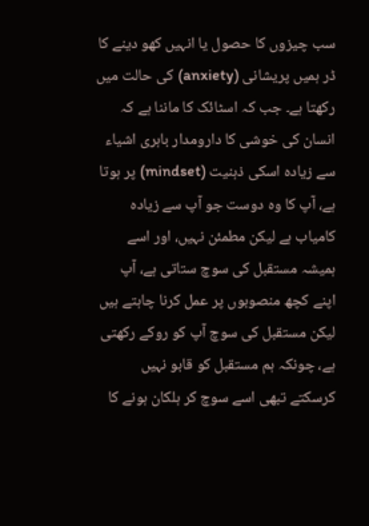سب چیزوں کا حصول یا انہیں کھو دینے کا ڈر ہمیں پریشانی (anxiety) کی حالت میں رکھتا ہے۔ جب کہ اسٹائک کا ماننا ہے کہ انسان کی خوشی کا دارومدار باہری اشیاء سے زیادہ اسکی ذہنیت (mindset) پر ہوتا ہے، آپ کا وہ دوست جو آپ سے زیادہ کامیاب ہے لیکن مطمئن نہیں، اور اسے ہمیشہ مستقبل کی سوچ ستاتی ہے، آپ اپنے کچھ منصوبوں پر عمل کرنا چاہتے ہیں لیکن مستقبل کی سوچ آپ کو روکے رکھتی ہے، چونکہ ہم مستقبل کو قابو نہیں کرسکتے تبھی اسے سوچ کر ہلکان ہونے کا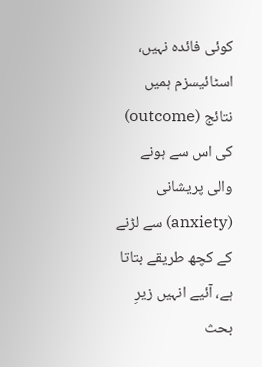کوئی فائدہ نہیں، اسٹائیسزم ہمیں نتائج (outcome) کی اس سے ہونے والی پریشانی (anxiety) سے لڑنے کے کچھ طریقے بتاتا ہے، آئیے انہیں زیرِ بحث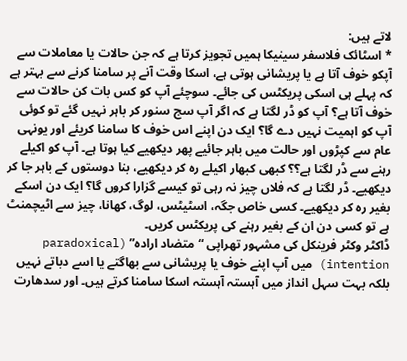لاتے ہیں:
* اسٹائک فلاسفر سینیکا ہمیں تجویز کرتا ہے کہ جن حالات یا معاملات سے آپکو خوف آتا ہے یا پریشانی ہوتی ہے، اسکا وقت آنے پر سامنا کرنے سے بہتر ہے کہ پہلے ہی اسکی پریکٹس کی جائے۔ سوچئے آپ کو کس بات کن حالات سے خوف آتا ہے؟ آپ کو ڈر لگتا ہے کہ اگر آپ سج سنور کر باہر نہیں گئے تو کوئی آپ کو اہمیت نہیں دے گا؟ ایک دن اپنے اس خوف کا سامنا کریئے اور یونہی عام سے کپڑوں اور حالت میں باہر جائیے پھر دیکھیے کیا ہوتا ہے۔ آپ کو اکیلے رہنے سے ڈر لگتا ہے؟؟ کبھی کبھار اکیلے رہ کر دیکھیے، بنا دوستوں کے باہر جا کر دیکھیے۔ ڈر لگتا ہے کہ فلاں چیز نہ رہی تو کیسے گزارا کروں گا؟ ایک دن اسکے بغیر رہ کر دیکھیے۔ کسی خاص جگہ، اسٹیٹس، لوگ، کھانا، چیز سے اٹیچمنٹ ہے تو کسی دن ان کے بغیر رہنے کی پریکٹس کریں۔
ڈاکٹر وکٹر فرینکل کی مشہور تھراپی “متضاد ارادہ” (paradoxical intention) میں آپ اپنے خوف یا پریشانی سے بھاگتے یا اسے دباتے نہیں بلکہ بہت سہل انداز میں آہستہ آہستہ اسکا سامنا کرتے ہیں۔ اور سدھارت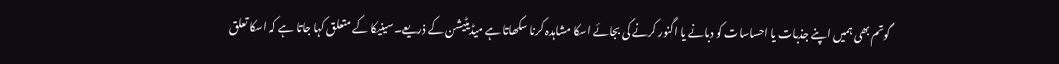گوتم بھی ہمیں اپنے جذبات یا احساسات کو دبانے یا اگنور کرنے کی بجائے اسکا مشاہدہ کرنا سکھاتا ہے میڈیٹیشن کے ذریعے۔سینیکا کے متعلق کہا جاتا ہے کہ اسکا تعلق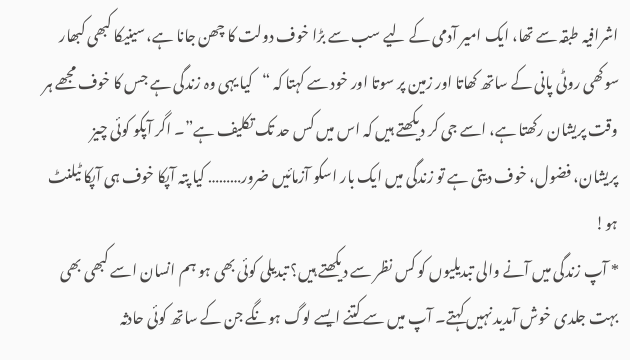اشرافیہ طبقہ سے تھا، ایک امیر آدمی کے لیے سب سے بڑا خوف دولت کا چھن جانا ہے، سینیکا کبھی کبھار سوکھی روٹی پانی کے ساتھ کھاتا اور زمین پر سوتا اور خود سے کہتا کہ “کیا یہی وہ زندگی ہے جس کا خوف مجھے ہر وقت پریشان رکھتا ہے، اسے جی کر دیکھتے ہیں کہ اس میں کس حد تک تکلیف ہے”۔ اگر آپکو کوئی چیز پریشان، فضول، خوف دیتی ہے تو زندگی میں ایک بار اسکو آزمائیں ضرور……… کیا پتہ آپکا خوف ہی آپکا ٹیلنٹ ہو!
* آپ زندگی میں آنے والی تبدیلیوں کو کس نظر سے دیکھتے ہیں؟ تبدیلی کوئی بھی ہو ہم انسان اسے کبھی بھی بہت جلدی خوش آمدید نہیں کہتے۔ آپ میں سے کتنے ایسے لوگ ہونگے جن کے ساتھ کوئی حادثہ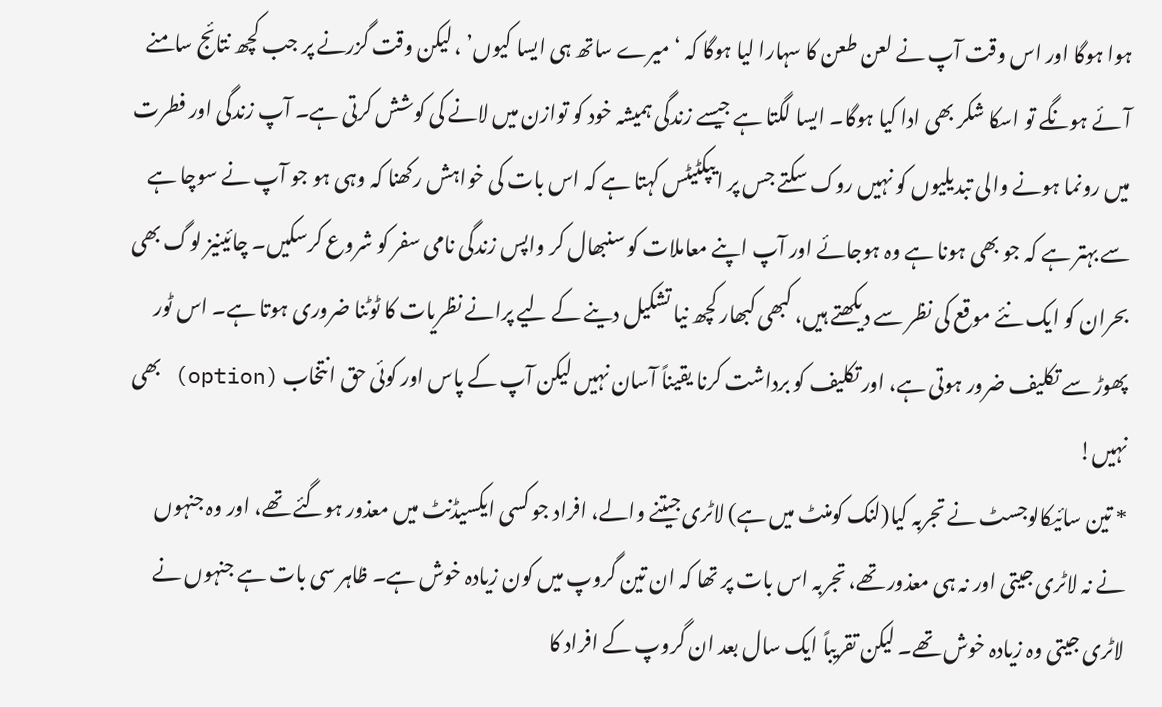ہوا ہوگا اور اس وقت آپ نے لعن طعن کا سہارا لیا ہوگا کہ ‘میرے ساتھ ہی ایسا کیوں’ ، لیکن وقت گزرنے پر جب کچھ نتائج سامنے آئے ہونگے تو اسکا شکر بھی ادا کیا ہوگا۔ ایسا لگتا ہے جیسے زندگی ہمیشہ خود کو توازن میں لانے کی کوشش کرتی ہے۔ آپ زندگی اور فطرت میں رونما ہونے والی تبدیلیوں کو نہیں روک سکتے جس پر ایپکٹیٹس کہتا ہے کہ اس بات کی خواہش رکھنا کہ وہی ہو جو آپ نے سوچا ہے سے بہتر ہے کہ جو بھی ہونا ہے وہ ہوجائے اور آپ اپنے معاملات کو سنبھال کر واپس زندگی نامی سفر کو شروع کرسکیں۔ چائینیز لوگ بھی بحران کو ایک نئے موقع کی نظر سے دیکھتے ہیں، کبھی کبھار کچھ نیا تشکیل دینے کے لیے پرانے نظریات کا ٹوٹنا ضروری ہوتا ہے۔ اس ٹور پھوڑ سے تکلیف ضرور ہوتی ہے، اور تکلیف کو برداشت کرنا یقیناً آسان نہیں لیکن آپ کے پاس اور کوئی حق انتخاب (option) بھی نہیں!
* تین سائیکالوجسٹ نے تجربہ کیا(لنک کومنٹ میں ہے) لاٹری جیتنے والے، افراد جو کسی ایکسیڈنٹ میں معذور ہوگئے تھے، اور وہ جنہوں نے نہ لاٹری جیتی اور نہ ہی معذور تھے، تجربہ اس بات پر تھا کہ ان تین گروپ میں کون زیادہ خوش ہے۔ ظاہر سی بات ہے جنہوں نے لاٹری جیتی وہ زیادہ خوش تھے۔ لیکن تقریباً ایک سال بعد ان گروپ کے افراد کا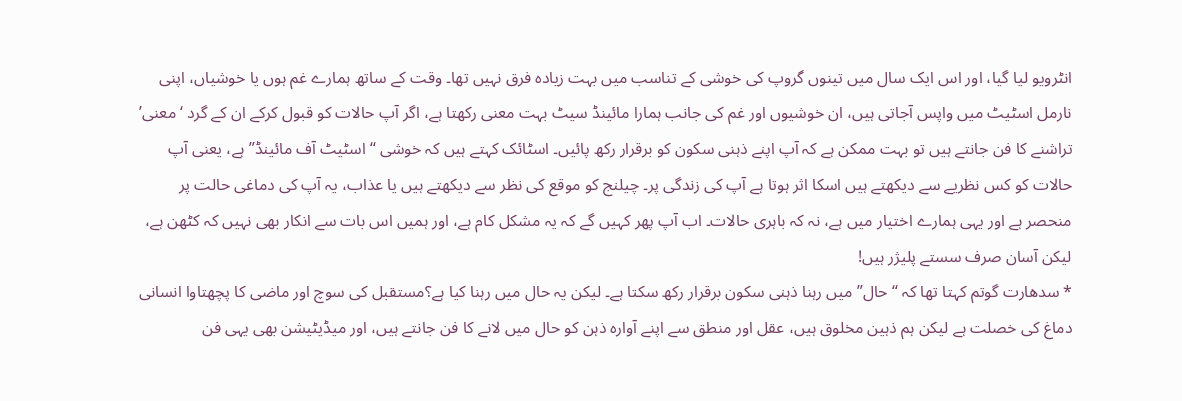انٹرویو لیا گیا، اور اس ایک سال میں تینوں گروپ کی خوشی کے تناسب میں بہت زیادہ فرق نہیں تھا۔ وقت کے ساتھ ہمارے غم ہوں یا خوشیاں، اپنی نارمل اسٹیٹ میں واپس آجاتی ہیں، ان خوشیوں اور غم کی جانب ہمارا مائینڈ سیٹ بہت معنی رکھتا ہے، اگر آپ حالات کو قبول کرکے ان کے گرد ‘معنی’ تراشنے کا فن جانتے ہیں تو بہت ممکن ہے کہ آپ اپنے ذہنی سکون کو برقرار رکھ پائیں۔ اسٹائک کہتے ہیں کہ خوشی “اسٹیٹ آف مائینڈ” ہے، یعنی آپ حالات کو کس نظریے سے دیکھتے ہیں اسکا اثر ہوتا ہے آپ کی زندگی پر۔ چیلنج کو موقع کی نظر سے دیکھتے ہیں یا عذاب، یہ آپ کی دماغی حالت پر منحصر ہے اور یہی ہمارے اختیار میں ہے، نہ کہ باہری حالات۔ اب آپ پھر کہیں گے کہ یہ مشکل کام ہے، اور ہمیں اس بات سے انکار بھی نہیں کہ کٹھن ہے، لیکن آسان صرف سستے پلیژر ہیں!
* سدھارت گوتم کہتا تھا کہ “حال” میں رہنا ذہنی سکون برقرار رکھ سکتا ہے۔ لیکن یہ حال میں رہنا کیا ہے؟مستقبل کی سوچ اور ماضی کا پچھتاوا انسانی دماغ کی خصلت ہے لیکن ہم ذہین مخلوق ہیں، عقل اور منطق سے اپنے آوارہ ذہن کو حال میں لانے کا فن جانتے ہیں، اور میڈیٹیشن بھی یہی فن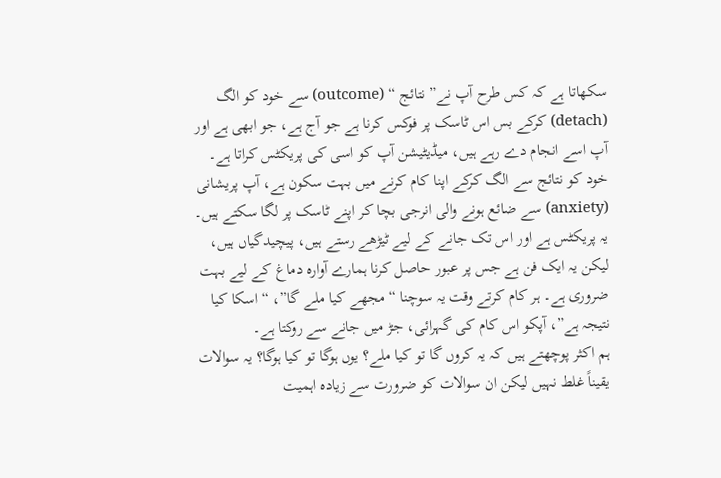سکھاتا ہے کہ کس طرح آپ نے” نتائج “ (outcome) سے خود کو الگ (detach) کرکے بس اس ٹاسک پر فوکس کرنا ہے جو آج ہے، جو ابھی ہے اور آپ اسے انجام دے رہے ہیں، میڈیٹیشن آپ کو اسی کی پریکٹس کراتا ہے۔ خود کو نتائج سے الگ کرکے اپنا کام کرنے میں بہت سکون ہے، آپ پریشانی (anxiety) سے ضائع ہونے والی انرجی بچا کر اپنے ٹاسک پر لگا سکتے ہیں۔ یہ پریکٹس ہے اور اس تک جانے کے لیے ٹیڑھے رستے ہیں، پیچیدگیاں ہیں، لیکن یہ ایک فن ہے جس پر عبور حاصل کرنا ہمارے آوارہ دماغ کے لیے بہت ضروری ہے۔ ہر کام کرتے وقت یہ سوچنا “مجھے کیا ملے گا”، “ اسکا کیا نتیجہ ہے”، آپکو اس کام کی گہرائی، جڑ میں جانے سے روکتا ہے۔
ہم اکثر پوچھتے ہیں کہ یہ کروں گا تو کیا ملے؟ یوں ہوگا تو کیا ہوگا؟ یہ سوالات یقیناً غلط نہیں لیکن ان سوالات کو ضرورت سے زیادہ اہمیت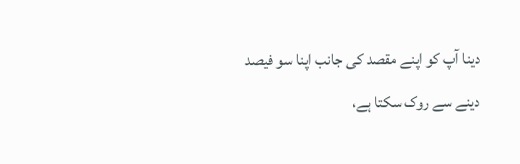دینا آپ کو اپنے مقصد کی جانب اپنا سو فیصد دینے سے روک سکتا ہے،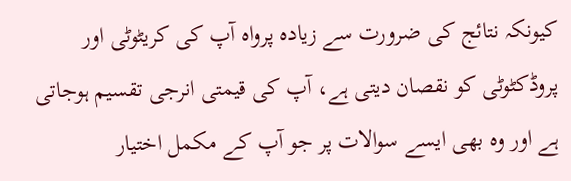کیونکہ نتائج کی ضرورت سے زیادہ پرواہ آپ کی کریٹوٹی اور پروڈکٹوٹی کو نقصان دیتی ہے، آپ کی قیمتی انرجی تقسیم ہوجاتی ہے اور وہ بھی ایسے سوالات پر جو آپ کے مکمل اختیار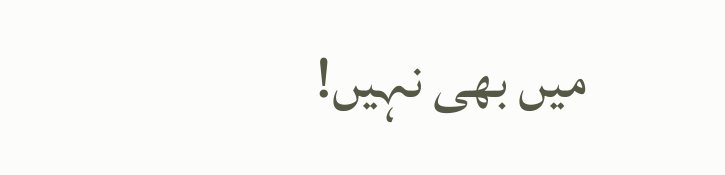میں بھی نہیں!